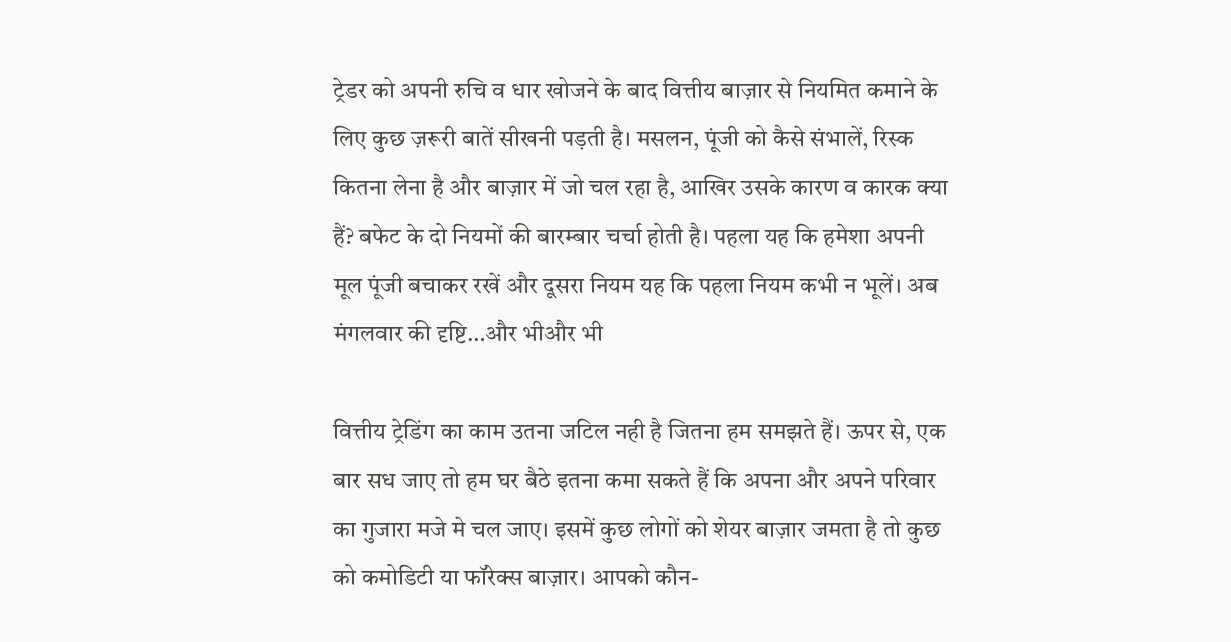ट्रेडर को अपनी रुचि व धार खोजने के बाद वित्तीय बाज़ार से नियमित कमाने के लिए कुछ ज़रूरी बातें सीखनी पड़ती है। मसलन, पूंजी को कैसे संभालें, रिस्क कितना लेना है और बाज़ार में जो चल रहा है, आखिर उसके कारण व कारक क्या हैं? बफेट के दो नियमों की बारम्बार चर्चा होती है। पहला यह कि हमेशा अपनी मूल पूंजी बचाकर रखें और दूसरा नियम यह कि पहला नियम कभी न भूलें। अब मंगलवार की दृष्टि…और भीऔर भी

वित्तीय ट्रेडिंग का काम उतना जटिल नही है जितना हम समझते हैं। ऊपर से, एक बार सध जाए तो हम घर बैठे इतना कमा सकते हैं कि अपना और अपने परिवार का गुजारा मजे मे चल जाए। इसमें कुछ लोगों को शेयर बाज़ार जमता है तो कुछ को कमोडिटी या फॉरेक्स बाज़ार। आपको कौन-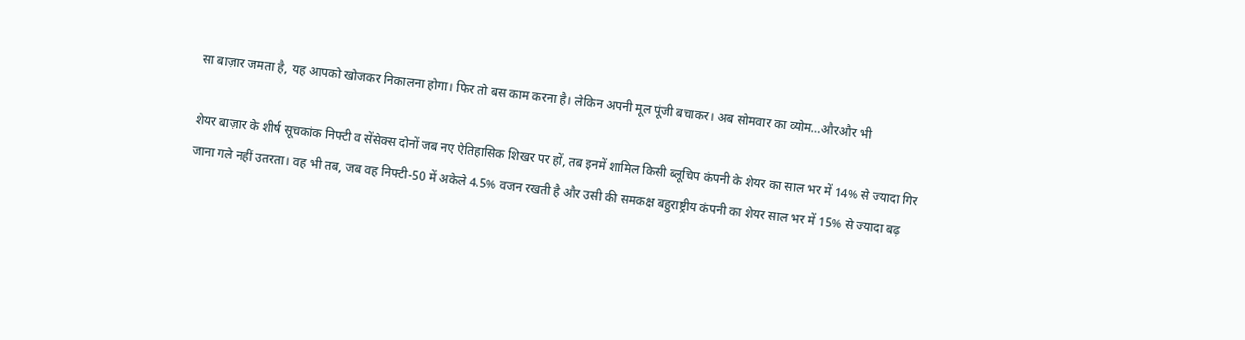सा बाज़ार जमता है, यह आपको खोजकर निकालना होगा। फिर तो बस काम करना है। लेकिन अपनी मूल पूंजी बचाकर। अब सोमवार का व्योम…औरऔर भी

शेयर बाज़ार के शीर्ष सूचकांक निफ्टी व सेंसेक्स दोनों जब नए ऐतिहासिक शिखर पर हों, तब इनमें शामिल किसी ब्लूचिप कंपनी के शेयर का साल भर में 14% से ज्यादा गिर जाना गले नहीं उतरता। वह भी तब, जब वह निफ्टी-50 में अकेले 4.5% वजन रखती है और उसी की समकक्ष बहुराष्ट्रीय कंपनी का शेयर साल भर में 15% से ज्यादा बढ़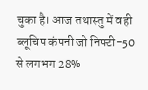चुका है। आज तथास्तु में वही ब्लूचिप कंपनी जो निफ्टी-50 से लगभग 28%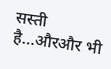सस्ती है…औरऔर भी